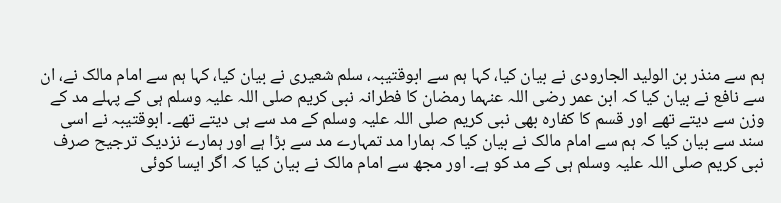ہم سے منذر بن الولید الجارودی نے بیان کیا، کہا ہم سے ابوقتیبہ، سلم شعیری نے بیان کیا، کہا ہم سے امام مالک نے، ان سے نافع نے بیان کیا کہ ابن عمر رضی اللہ عنہما رمضان کا فطرانہ نبی کریم صلی اللہ علیہ وسلم ہی کے پہلے مد کے وزن سے دیتے تھے اور قسم کا کفارہ بھی نبی کریم صلی اللہ علیہ وسلم کے مد سے ہی دیتے تھے۔ ابوقتیبہ نے اسی سند سے بیان کیا کہ ہم سے امام مالک نے بیان کیا کہ ہمارا مد تمہارے مد سے بڑا ہے اور ہمارے نزدیک ترجیح صرف نبی کریم صلی اللہ علیہ وسلم ہی کے مد کو ہے۔ اور مجھ سے امام مالک نے بیان کیا کہ اگر ایسا کوئی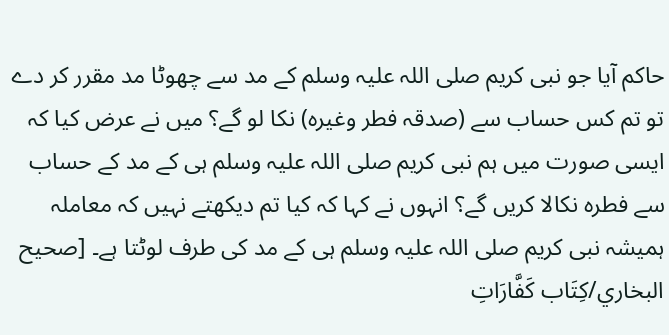حاکم آیا جو نبی کریم صلی اللہ علیہ وسلم کے مد سے چھوٹا مد مقرر کر دے تو تم کس حساب سے (صدقہ فطر وغیرہ) نکا لو گے؟ میں نے عرض کیا کہ ایسی صورت میں ہم نبی کریم صلی اللہ علیہ وسلم ہی کے مد کے حساب سے فطرہ نکالا کریں گے؟ انہوں نے کہا کہ کیا تم دیکھتے نہیں کہ معاملہ ہمیشہ نبی کریم صلی اللہ علیہ وسلم ہی کے مد کی طرف لوٹتا ہے۔ [صحيح البخاري/كِتَاب كَفَّارَاتِ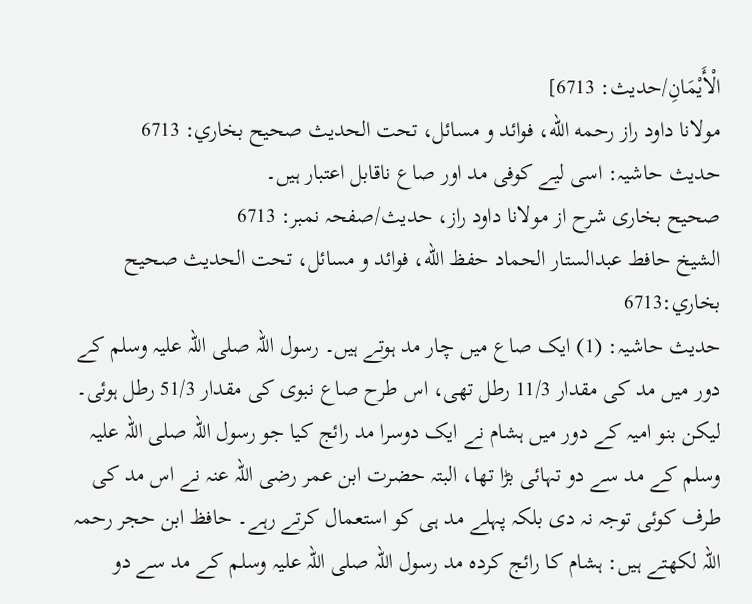الْأَيْمَانِ/حدیث: 6713]
مولانا داود راز رحمه الله، فوائد و مسائل، تحت الحديث صحيح بخاري: 6713
حدیث حاشیہ: اسی لیے کوفی مد اور صاع ناقابل اعتبار ہیں۔
صحیح بخاری شرح از مولانا داود راز، حدیث/صفحہ نمبر: 6713
الشيخ حافط عبدالستار الحماد حفظ الله، فوائد و مسائل، تحت الحديث صحيح بخاري:6713
حدیث حاشیہ: (1) ایک صاع میں چار مد ہوتے ہیں۔ رسول اللہ صلی اللہ علیہ وسلم کے دور میں مد کی مقدار 11/3 رطل تھی، اس طرح صاع نبوی کی مقدار 51/3 رطل ہوئی۔ لیکن بنو امیہ کے دور میں ہشام نے ایک دوسرا مد رائج کیا جو رسول اللہ صلی اللہ علیہ وسلم کے مد سے دو تہائی بڑا تھا، البتہ حضرت ابن عمر رضی اللہ عنہ نے اس مد کی طرف کوئی توجہ نہ دی بلکہ پہلے مد ہی کو استعمال کرتے رہے۔ حافظ ابن حجر رحمہ اللہ لکھتے ہیں: ہشام کا رائج کردہ مد رسول اللہ صلی اللہ علیہ وسلم کے مد سے دو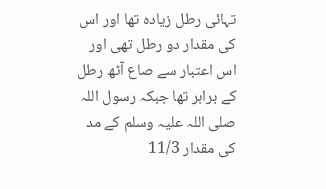تہائی رطل زیادہ تھا اور اس کی مقدار دو رطل تھی اور اس اعتبار سے صاع آٹھ رطل کے برابر تھا جبکہ رسول اللہ صلی اللہ علیہ وسلم کے مد کی مقدار 11/3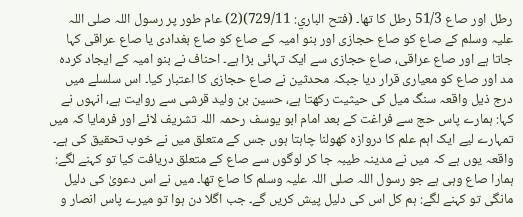رطل اور صاع 51/3 رطل کا تھا۔ (فتح الباري: 729/11)(2) عام طور پر رسول اللہ صلی اللہ علیہ وسلم کے صاع کو صاع حجازی اور بنو امیہ کے صاع کو صاع بغدادی یا صاع عراقی کہا جاتا ہے اور صاع عراقی، صاع حجازی سے ایک تہائی بڑا ہے۔ احناف نے بنو امیہ کے ایجاد کردہ مد اور صاع کو معیاری قرار دیا جبکہ محدثین نے صاع حجازی کا اعتبار کیا۔ اس سلسلے میں درج ذیل واقعہ سنگ میل کی حیثیت رکھتا ہے، حسین بن ولید قرشی سے روایت ہے، انہوں نے کہا: ہمارے پاس حج سے فراغت کے بعد امام ابو یوسف رحمہ اللہ تشریف لائے اور فرمایا کہ میں تمہارے لیے ایک اہم علم کا دروازہ کھولنا چاہتا ہوں جس کے متعلق میں نے خوب تحقیق کی ہے۔ واقعہ یوں ہے کہ میں نے مدینہ طیبہ جا کر لوگوں سے صاع کے متعلق دریافت کیا تو کہنے لگے: ہمارا صاع وہی ہے جو رسول اللہ صلی اللہ علیہ وسلم کا صاع تھا۔ میں نے اس دعویٰ کی دلیل مانگی تو کہنے لگے: ہم کل اس کی دلیل پیش کریں گے۔ جب اگلا دن ہوا تو میرے پاس انصار و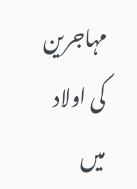مہاجرین کی اولاد میں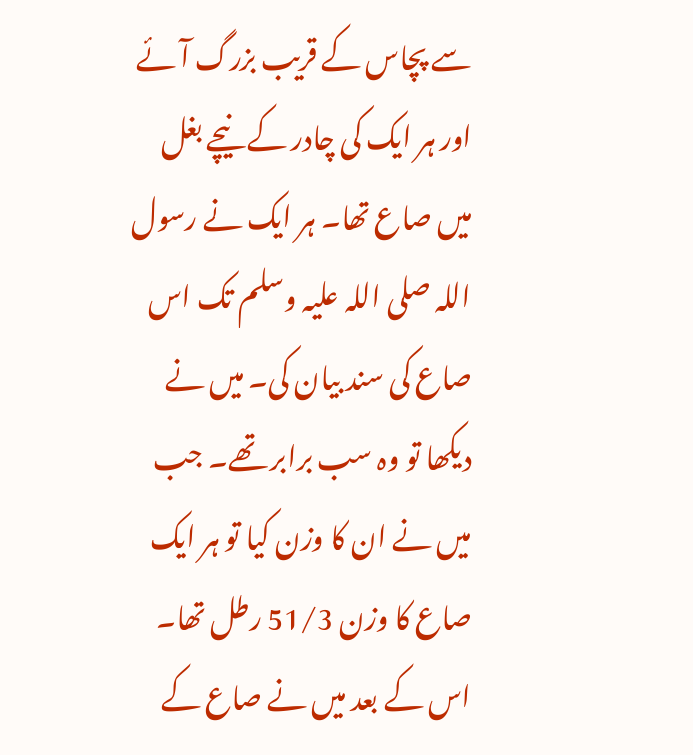سے پچاس کے قریب بزرگ آئے اور ہر ایک کی چادر کے نیچے بغل میں صاع تھا۔ ہر ایک نے رسول اللہ صلی اللہ علیہ وسلم تک اس صاع کی سند بیان کی۔ میں نے دیکھا تو وہ سب برابر تھے۔ جب میں نے ان کا وزن کیا تو ہر ایک صاع کا وزن 51/3 رطل تھا۔ اس کے بعد میں نے صاع کے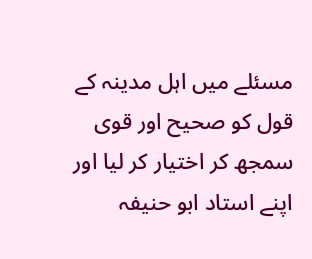مسئلے میں اہل مدینہ کے قول کو صحیح اور قوی سمجھ کر اختیار کر لیا اور اپنے استاد ابو حنیفہ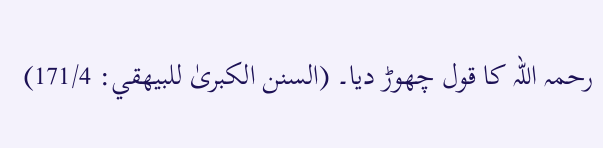رحمہ اللہ کا قول چھوڑ دیا۔ (السنن الکبریٰ للبیهقي: 171/4)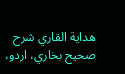هداية القاري شرح صحيح بخاري، اردو،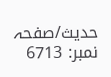حدیث/صفحہ نمبر: 6713